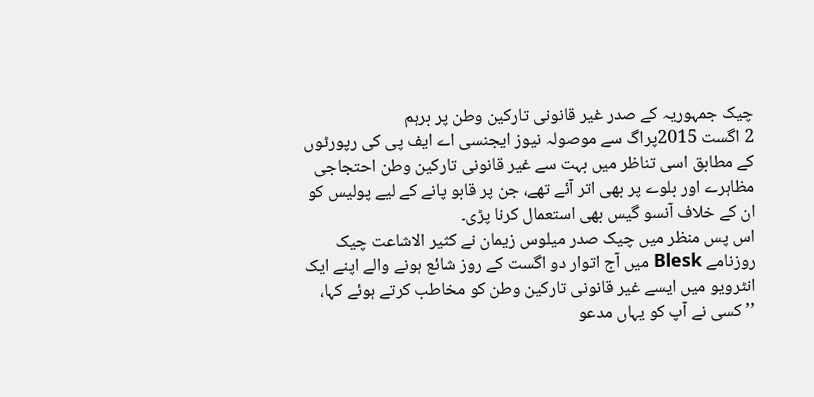چیک جمہوریہ کے صدر غیر قانونی تارکین وطن پر برہم
2 اگست 2015پراگ سے موصولہ نیوز ایجنسی اے ایف پی کی رپورٹوں کے مطابق اسی تناظر میں بہت سے غیر قانونی تارکین وطن احتجاجی مظاہرے اور بلوے پر بھی اتر آئے تھے، جن پر قابو پانے کے لیے پولیس کو ان کے خلاف آنسو گیس بھی استعمال کرنا پڑی۔
اس پس منظر میں چیک صدر میلوس زیمان نے کثیر الاشاعت چیک روزنامے Blesk میں آج اتوار دو اگست کے روز شائع ہونے والے اپنے ایک انٹرویو میں ایسے غیر قانونی تارکین وطن کو مخاطب کرتے ہوئے کہا، ’’کسی نے آپ کو یہاں مدعو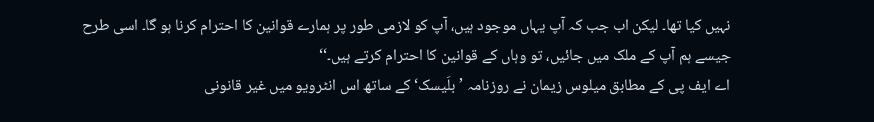نہیں کیا تھا۔ لیکن اب جب کہ آپ یہاں موجود ہیں، آپ کو لازمی طور پر ہمارے قوانین کا احترام کرنا ہو گا۔ اسی طرح جیسے ہم آپ کے ملک میں جائیں، تو وہاں کے قوانین کا احترام کرتے ہیں۔‘‘
اے ایف پی کے مطابق میلوس زیمان نے روزنامہ ’بلَیسک‘ کے ساتھ اس انٹرویو میں غیر قانونی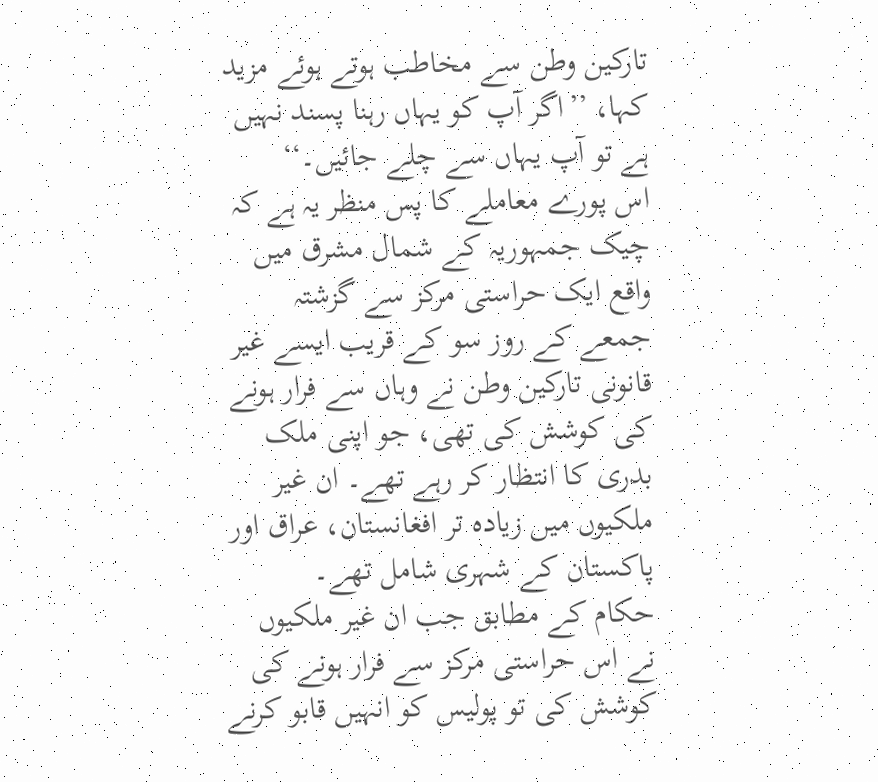تارکین وطن سے مخاطب ہوتے ہوئے مزید کہا، ’’اگر آپ کو یہاں رہنا پسند نہیں ہے تو آپ یہاں سے چلے جائیں۔‘‘
اس پورے معاملے کا پس منظر یہ ہے کہ چیک جمہوریہ کے شمال مشرق میں واقع ایک حراستی مرکز سے گزشتہ جمعے کے روز سو کے قریب ایسے غیر قانونی تارکین وطن نے وہاں سے فرار ہونے کی کوشش کی تھی، جو اپنی ملک بدری کا انتظار کر رہے تھے۔ ان غیر ملکیوں میں زیادہ تر افغانستان، عراق اور پاکستان کے شہری شامل تھے۔
حکام کے مطابق جب ان غیر ملکیوں نے اس حراستی مرکز سے فرار ہونے کی کوشش کی تو پولیس کو انہیں قابو کرنے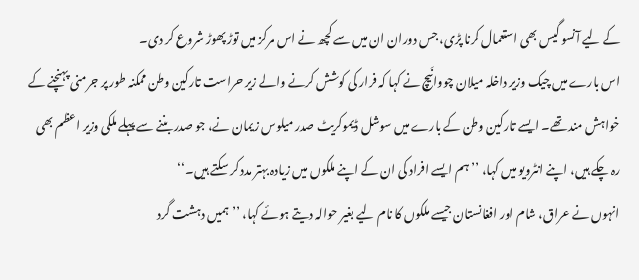کے لیے آنسو گیس بھی استعمال کرنا پڑی، جس دوران ان میں سے کچھ نے اس مرکز میں توڑ پھوڑ شروع کر دی۔
اس بارے میں چیک وزیر داخلہ میلان چووانَیچ نے کہا کہ فرار کی کوشش کرنے والے زیر حراست تارکین وطن ممکنہ طور پر جرمنی پہنچنے کے خواہش مند تھے۔ ایسے تارکین وطن کے بارے میں سوشل ڈیموکریٹ صدر میلوس زیمان نے، جو صدر بننے سے پہلے ملکی وزیر اعظم بھی رہ چکے ہیں، اپنے انٹرویو میں کہا، ’’ہم ایسے افراد کی ان کے اپنے ملکوں میں زیادہ بہتر مدد کر سکتے ہیں۔‘‘
انہوں نے عراق، شام اور افغانستان جیسے ملکوں کا نام لیے بغیر حوالہ دیتے ہوئے کہا، ’’ہمیں دہشت گرد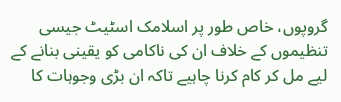گروپوں، خاص طور پر اسلامک اسٹیٹ جیسی تنظیموں کے خلاف ان کی ناکامی کو یقینی بنانے کے لیے مل کر کام کرنا چاہیے تاکہ ان بڑی وجوہات کا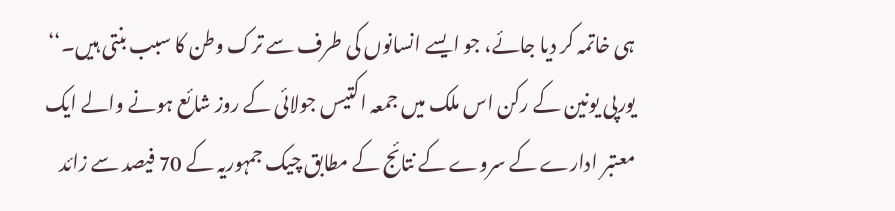ہی خاتمہ کر دیا جائے، جو ایسے انسانوں کی طرف سے ترک وطن کا سبب بنتی ہیں۔‘‘
یورپی یونین کے رکن اس ملک میں جمعہ اکتیس جولائی کے روز شائع ہونے والے ایک معتبر ادارے کے سروے کے نتائج کے مطابق چیک جمہوریہ کے 70 فیصد سے زائد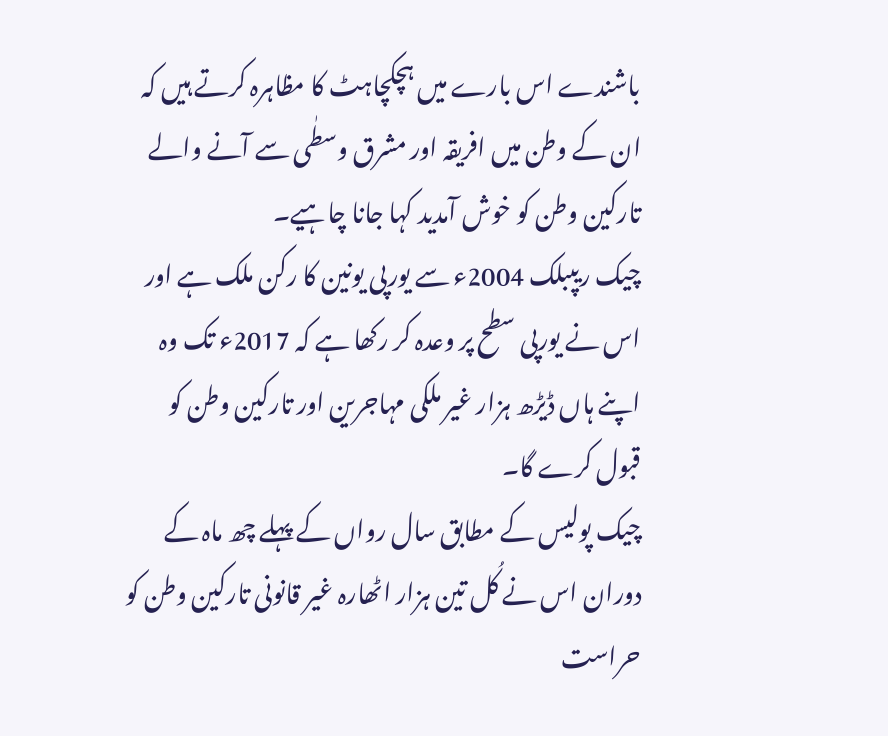باشندے اس بارے میں ہچکچاہٹ کا مظاہرہ کرتے ہیں کہ ان کے وطن میں افریقہ اور مشرق وسطٰی سے آنے والے تارکین وطن کو خوش آمدید کہا جانا چاہیے۔
چیک ریپبلک 2004ء سے یورپی یونین کا رکن ملک ہے اور اس نے یورپی سطح پر وعدہ کر رکھا ہے کہ 2017ء تک وہ اپنے ہاں ڈیڑھ ہزار غیر ملکی مہاجرین اور تارکین وطن کو قبول کرے گا۔
چیک پولیس کے مطابق سال رواں کے پہلے چھ ماہ کے دوران اس نے کُل تین ہزار اٹھارہ غیر قانونی تارکین وطن کو حراست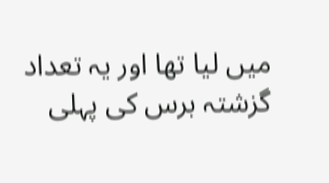میں لیا تھا اور یہ تعداد گزشتہ برس کی پہلی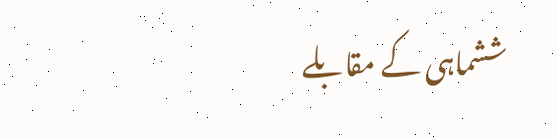ششماہی کے مقابلے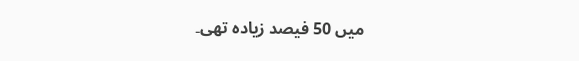میں 50 فیصد زیادہ تھی۔